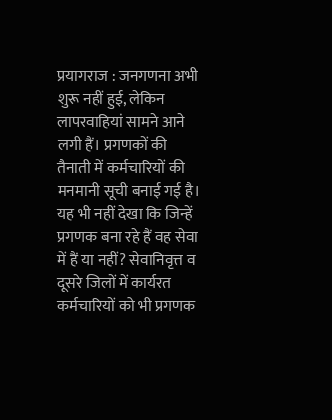प्रयागराज : जनगणना अभी शुरू नहीं हुई, लेकिन लापरवाहियां सामने आने लगी हैं। प्रगणकों की तैनाती में कर्मचारियों की मनमानी सूची बनाई गई है। यह भी नहीं देखा कि जिन्हें प्रगणक बना रहे हैं वह सेवा में हैं या नहीं? सेवानिवृत्त व दूसरे जिलों में कार्यरत कर्मचारियों को भी प्रगणक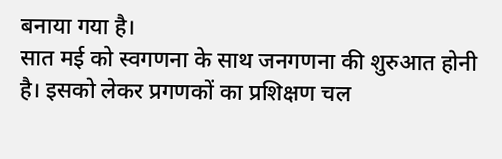बनाया गया है।
सात मई को स्वगणना के साथ जनगणना की शुरुआत होनी है। इसको लेकर प्रगणकों का प्रशिक्षण चल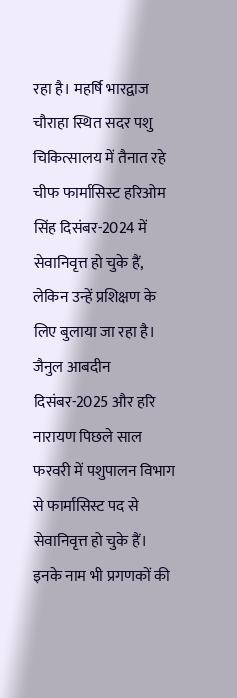रहा है। महर्षि भारद्वाज चौराहा स्थित सदर पशु चिकित्सालय में तैनात रहे चीफ फार्मासिस्ट हरिओम सिंह दिसंबर-2024 में सेवानिवृत्त हो चुके हैं, लेकिन उन्हें प्रशिक्षण के लिए बुलाया जा रहा है। जैनुल आबदीन दिसंबर-2025 और हरि नारायण पिछले साल फरवरी में पशुपालन विभाग से फार्मासिस्ट पद से सेवानिवृत्त हो चुके हैं। इनके नाम भी प्रगणकों की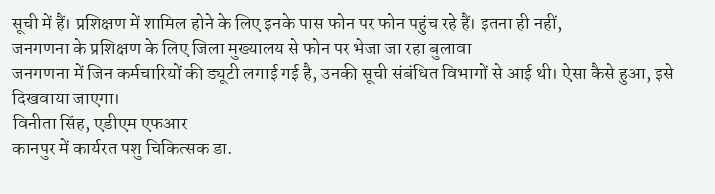सूची में हैं। प्रशिक्षण में शामिल होने के लिए इनके पास फोन पर फोन पहुंच रहे हैं। इतना ही नहीं,
जनगणना के प्रशिक्षण के लिए जिला मुख्यालय से फोन पर भेजा जा रहा बुलावा
जनगणना में जिन कर्मचारियों की ड्यूटी लगाई गई है, उनकी सूची संबंधित विभागों से आई थी। ऐसा कैसे हुआ, इसे दिखवाया जाएगा।
विनीता सिंह, एडीएम एफआर
कानपुर में कार्यरत पशु चिकित्सक डा.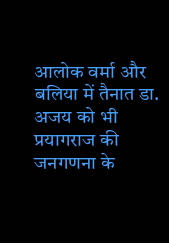आलोक वर्मा और बलिया में तैनात डा. अजय को भी प्रयागराज की जनगणना के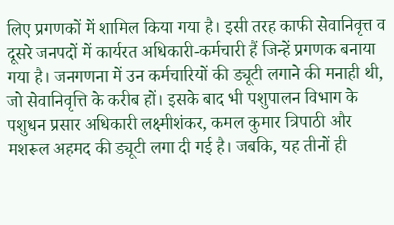लिए प्रगणकों में शामिल किया गया है। इसी तरह काफी सेवानिवृत्त व दूसरे जनपदों में कार्यरत अधिकारी-कर्मचारी हैं जिन्हें प्रगणक बनाया गया है। जनगणना में उन कर्मचारियों की ड्यूटी लगाने की मनाही थी, जो सेवानिवृत्ति के करीब हों। इसके बाद भी पशुपालन विभाग के पशुधन प्रसार अधिकारी लक्ष्मीशंकर, कमल कुमार त्रिपाठी और मशरूल अहमद की ड्यूटी लगा दी गई है। जबकि, यह तीनों ही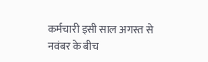कर्मचारी इसी साल अगस्त से नवंबर के बीच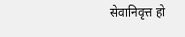सेवानिवृत्त हो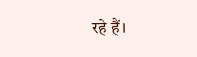रहे हैं।